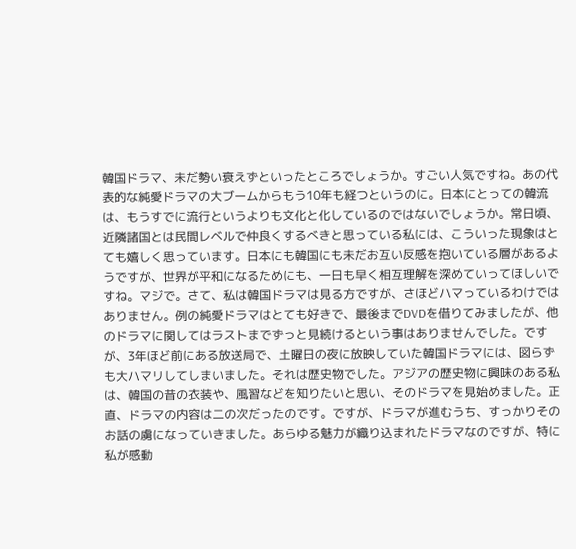韓国ドラマ、未だ勢い衰えずといったところでしょうか。すごい人気ですね。あの代表的な純愛ドラマの大ブームからもう10年も経つというのに。日本にとっての韓流は、もうすでに流行というよりも文化と化しているのではないでしょうか。常日頃、近隣諸国とは民間レベルで仲良くするべきと思っている私には、こういった現象はとても嬉しく思っています。日本にも韓国にも未だお互い反感を抱いている層があるようですが、世界が平和になるためにも、一日も早く相互理解を深めていってほしいですね。マジで。さて、私は韓国ドラマは見る方ですが、さほどハマっているわけではありません。例の純愛ドラマはとても好きで、最後までDVDを借りてみましたが、他のドラマに関してはラストまでずっと見続けるという事はありませんでした。ですが、3年ほど前にある放送局で、土曜日の夜に放映していた韓国ドラマには、図らずも大ハマリしてしまいました。それは歴史物でした。アジアの歴史物に興味のある私は、韓国の昔の衣装や、風習などを知りたいと思い、そのドラマを見始めました。正直、ドラマの内容は二の次だったのです。ですが、ドラマが進むうち、すっかりそのお話の虜になっていきました。あらゆる魅力が織り込まれたドラマなのですが、特に私が感動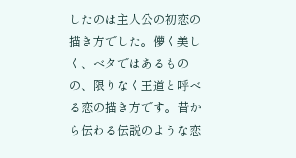したのは主人公の初恋の描き方でした。儚く美しく、ベタではあるものの、限りなく王道と呼べる恋の描き方です。昔から伝わる伝説のような恋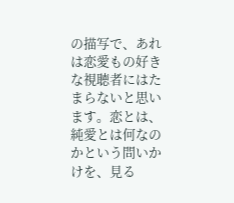の描写で、あれは恋愛もの好きな視聴者にはたまらないと思います。恋とは、純愛とは何なのかという問いかけを、見る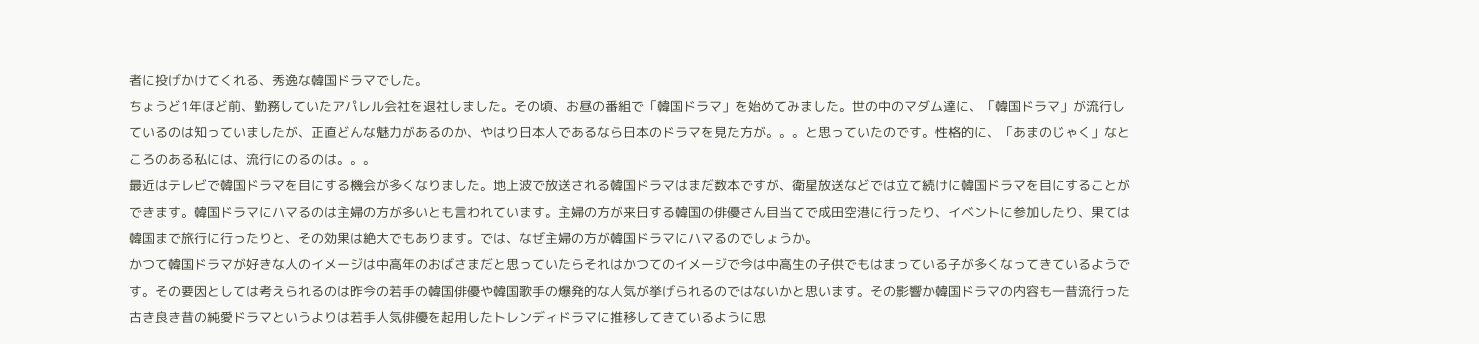者に投げかけてくれる、秀逸な韓国ドラマでした。
ちょうど1年ほど前、勤務していたアパレル会社を退社しました。その頃、お昼の番組で「韓国ドラマ」を始めてみました。世の中のマダム達に、「韓国ドラマ」が流行しているのは知っていましたが、正直どんな魅力があるのか、やはり日本人であるなら日本のドラマを見た方が。。。と思っていたのです。性格的に、「あまのじゃく」なところのある私には、流行にのるのは。。。
最近はテレビで韓国ドラマを目にする機会が多くなりました。地上波で放送される韓国ドラマはまだ数本ですが、衛星放送などでは立て続けに韓国ドラマを目にすることができます。韓国ドラマにハマるのは主婦の方が多いとも言われています。主婦の方が来日する韓国の俳優さん目当てで成田空港に行ったり、イベントに参加したり、果ては韓国まで旅行に行ったりと、その効果は絶大でもあります。では、なぜ主婦の方が韓国ドラマにハマるのでしょうか。
かつて韓国ドラマが好きな人のイメージは中高年のおばさまだと思っていたらそれはかつてのイメージで今は中高生の子供でもはまっている子が多くなってきているようです。その要因としては考えられるのは昨今の若手の韓国俳優や韓国歌手の爆発的な人気が挙げられるのではないかと思います。その影響か韓国ドラマの内容も一昔流行った古き良き昔の純愛ドラマというよりは若手人気俳優を起用したトレンディドラマに推移してきているように思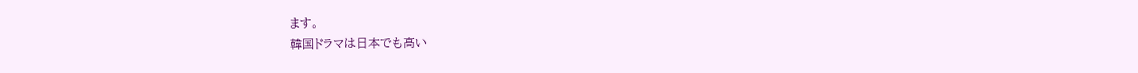ます。
韓国ドラマは日本でも高い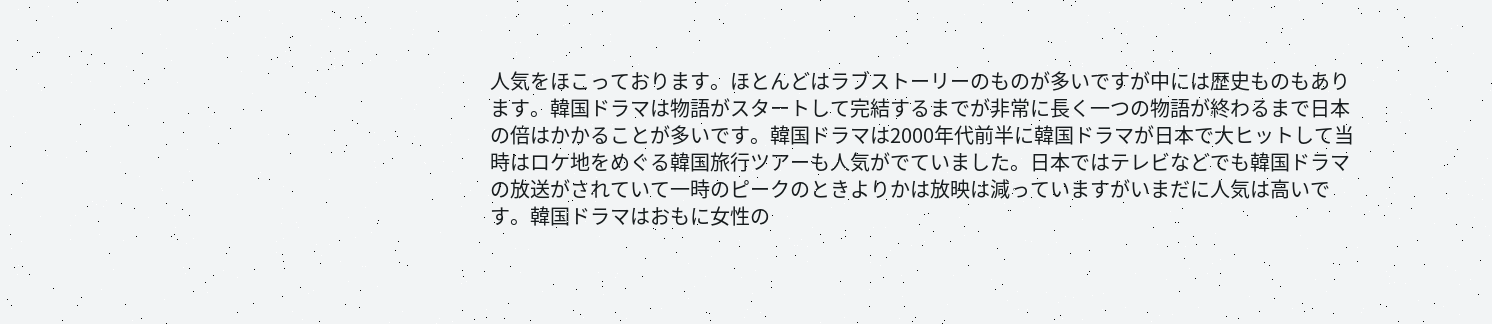人気をほこっております。ほとんどはラブストーリーのものが多いですが中には歴史ものもあります。韓国ドラマは物語がスタートして完結するまでが非常に長く一つの物語が終わるまで日本の倍はかかることが多いです。韓国ドラマは2000年代前半に韓国ドラマが日本で大ヒットして当時はロケ地をめぐる韓国旅行ツアーも人気がでていました。日本ではテレビなどでも韓国ドラマの放送がされていて一時のピークのときよりかは放映は減っていますがいまだに人気は高いです。韓国ドラマはおもに女性の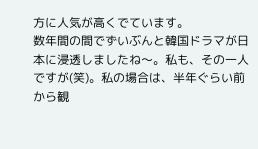方に人気が高くでています。
数年間の間でずいぶんと韓国ドラマが日本に浸透しましたね〜。私も、その一人ですが(笑)。私の場合は、半年ぐらい前から観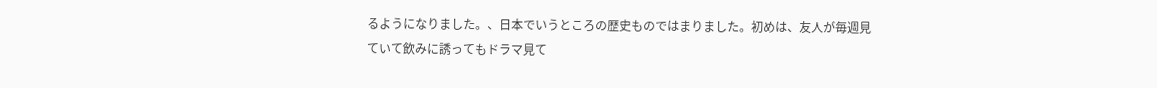るようになりました。、日本でいうところの歴史ものではまりました。初めは、友人が毎週見ていて飲みに誘ってもドラマ見て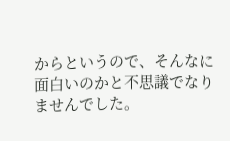からというので、そんなに面白いのかと不思議でなりませんでした。